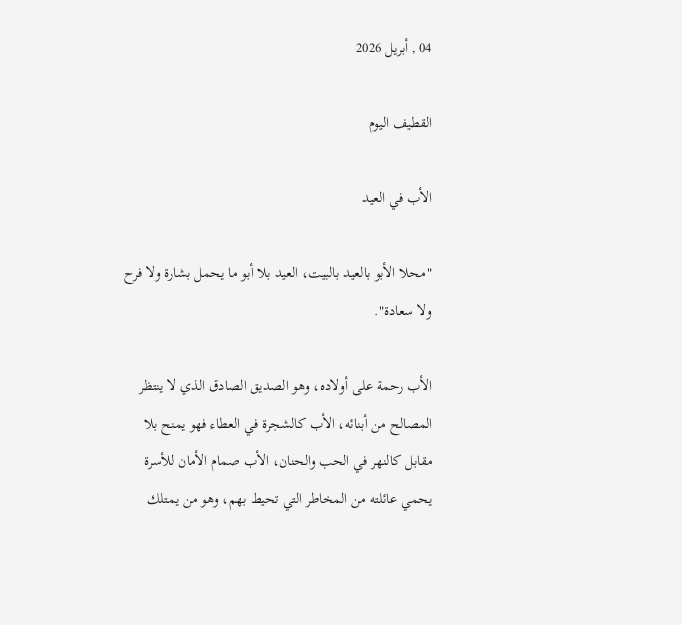04 , أبريل 2026

القطيف اليوم

الأب في العيد

"محلا الأبو بالعيد بالبيت، العيد بلا أبو ما يحمل بشارة ولا فرح ولا سعادة".

الأب رحمة على أولاده، وهو الصديق الصادق الذي لا ينتظر المصالح من أبنائه، الأب كالشجرة في العطاء فهو يمنح بلا مقابل كالنهر في الحب والحنان، الأب صمام الأمان للأسرة يحمي عائلته من المخاطر التي تحيط بهم، وهو من يمتلك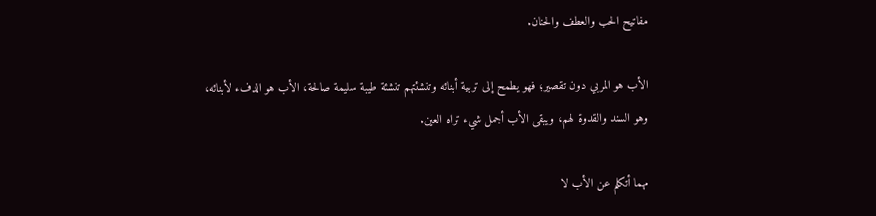مفاتيح الحب والعطف والحنان.

الأب هو المربي دون تقصير؛ فهو يطمح إلى تربية أبنائه وتنشئتهم تنشئة طيبة سليمة صالحة، الأب هو الدفء لأبنائه، وهو السند والقدوة لهم، ويبقى الأب أجمل شيء تراه العين.

مهما أتكلم عن الأب لا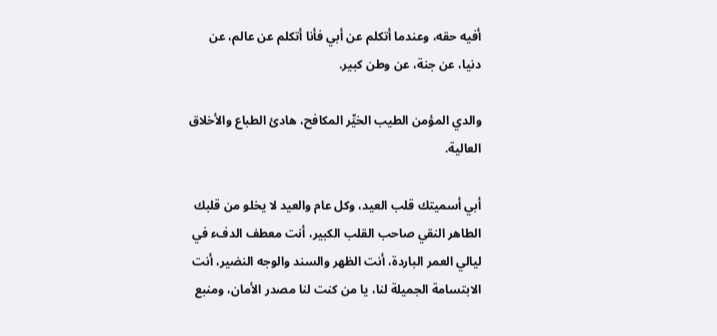أفيه حقه، وعندما أتكلم عن أبي فأنا أتكلم عن عالم، عن دنيا، عن جنة، عن وطن كبير.

والدي المؤمن الطيب الخيِّر المكافح، هادئ الطباع والأخلاق العالية.

أبي أسميتك قلب العيد، وكل عام والعيد لا يخلو من قلبك الطاهر النقي صاحب القلب الكبير، أنت معطف الدفء في ليالي العمر الباردة، أنت الظهر والسند والوجه النضير، أنت الابتسامة الجميلة لنا، يا من كنت لنا مصدر الأمان، ومنبع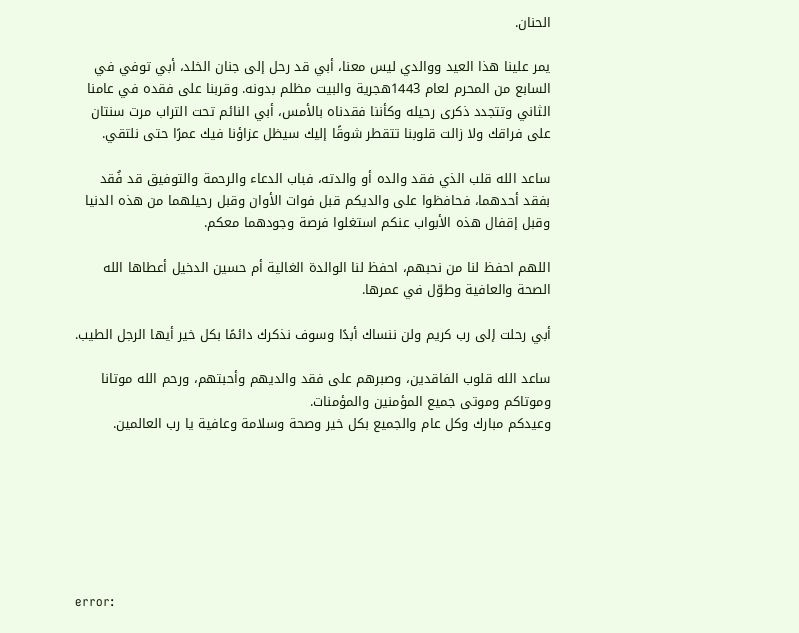الحنان.

يمر علينا هذا العيد ووالدي ليس معنا، أبي قد رحل إلى جنان الخلد، أبي توفي في السابع من المحرم لعام 1443هجرية والبيت مظلم بدونه. وقربنا على فقده في عامنا الثاني وتتجدد ذكرى رحيله وكأننا فقدناه بالأمس، أبي النائم تحت التراب مرت سنتان على فراقك ولا زالت قلوبنا تتقطر شوقًا إليك سيظل عزاؤنا فيك عمرًا حتى نلتقي.

ساعد الله قلب الذي فقد والده أو والدته، فباب الدعاء والرحمة والتوفيق قد فُقد بفقد أحدهما، فحافظوا على والديكم قبل فوات الأوان وقبل رحيلهما من هذه الدنيا وقبل إقفال هذه الأبواب عنكم استغلوا فرصة وجودهما معكم.

اللهم احفظ لنا من نحبهم، احفظ لنا الوالدة الغالية أم حسين الدخيل أعطاها الله الصحة والعافية وطوّل في عمرها.

أبي رحلت إلى رب كريم ولن ننساك أبدًا وسوف نذكرك دائمًا بكل خير أيها الرجل الطيب.

ساعد الله قلوب الفاقدين، وصبرهم على فقد والديهم وأحبتهم، ورحم الله موتانا وموتاكم وموتى جميع المؤمنين والمؤمنات.
وعيدكم مبارك وكل عام والجميع بكل خير وصحة وسلامة وعافية يا رب العالمين.







error: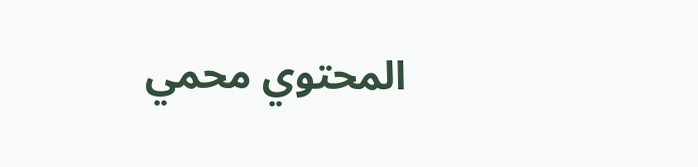المحتوي محمي